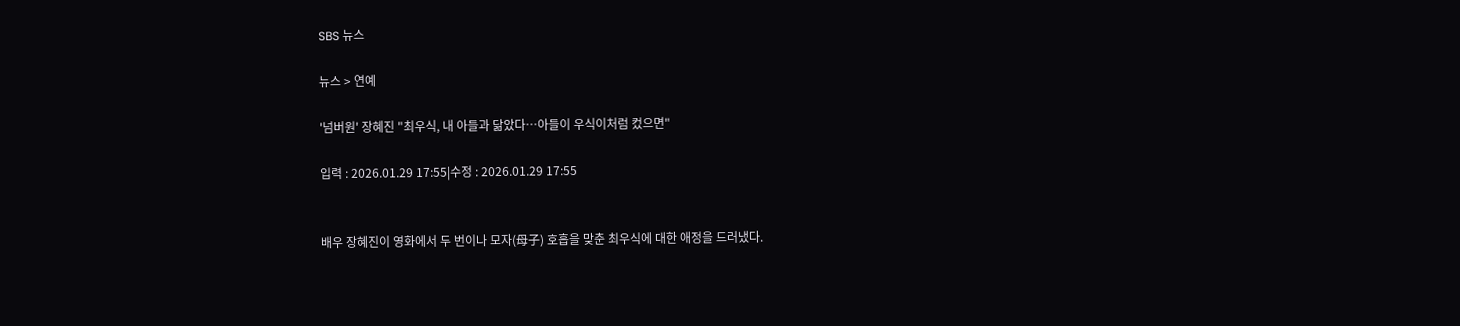SBS 뉴스

뉴스 > 연예

'넘버원' 장혜진 "최우식, 내 아들과 닮았다…아들이 우식이처럼 컸으면"

입력 : 2026.01.29 17:55|수정 : 2026.01.29 17:55


배우 장혜진이 영화에서 두 번이나 모자(母子) 호흡을 맞춘 최우식에 대한 애정을 드러냈다.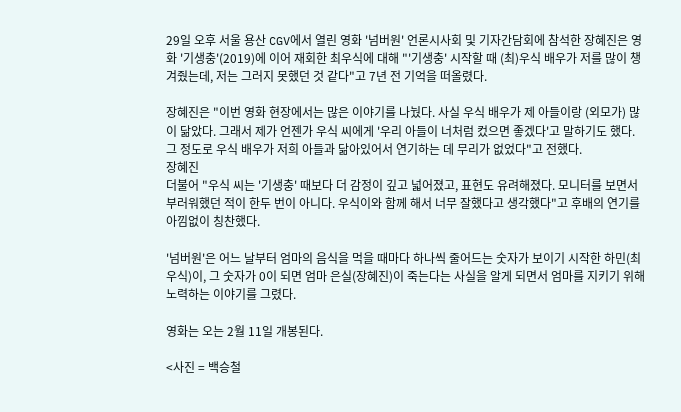29일 오후 서울 용산 CGV에서 열린 영화 '넘버원' 언론시사회 및 기자간담회에 참석한 장혜진은 영화 '기생충'(2019)에 이어 재회한 최우식에 대해 "'기생충' 시작할 때 (최)우식 배우가 저를 많이 챙겨줬는데, 저는 그러지 못했던 것 같다"고 7년 전 기억을 떠올렸다.

장혜진은 "이번 영화 현장에서는 많은 이야기를 나눴다. 사실 우식 배우가 제 아들이랑 (외모가) 많이 닮았다. 그래서 제가 언젠가 우식 씨에게 '우리 아들이 너처럼 컸으면 좋겠다'고 말하기도 했다. 그 정도로 우식 배우가 저희 아들과 닮아있어서 연기하는 데 무리가 없었다"고 전했다.
장혜진
더불어 "우식 씨는 '기생충' 때보다 더 감정이 깊고 넓어졌고, 표현도 유려해졌다. 모니터를 보면서 부러워했던 적이 한두 번이 아니다. 우식이와 함께 해서 너무 잘했다고 생각했다"고 후배의 연기를 아낌없이 칭찬했다.

'넘버원'은 어느 날부터 엄마의 음식을 먹을 때마다 하나씩 줄어드는 숫자가 보이기 시작한 하민(최우식)이, 그 숫자가 0이 되면 엄마 은실(장혜진)이 죽는다는 사실을 알게 되면서 엄마를 지키기 위해 노력하는 이야기를 그렸다.

영화는 오는 2월 11일 개봉된다.

<사진 = 백승철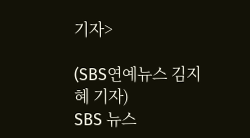기자>

(SBS연예뉴스 김지혜 기자)
SBS 뉴스